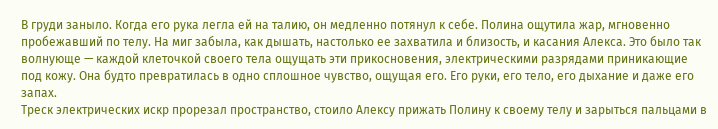В груди заныло. Когда его рука легла ей на талию, он медленно потянул к себе. Полина ощутила жар, мгновенно пробежавший по телу. На миг забыла, как дышать, настолько ее захватила и близость, и касания Алекса. Это было так волнующе — каждой клеточкой своего тела ощущать эти прикосновения, электрическими разрядами приникающие под кожу. Она будто превратилась в одно сплошное чувство, ощущая его. Его руки, его тело, его дыхание и даже его запах.
Треск электрических искр прорезал пространство, стоило Алексу прижать Полину к своему телу и зарыться пальцами в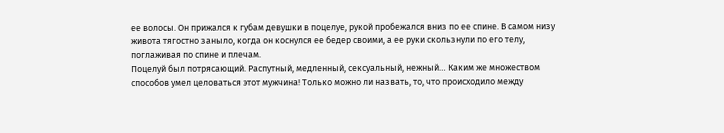ее волосы. Он прижался к губам девушки в поцелуе, рукой пробежался вниз по ее спине. В самом низу живота тягостно заныло, когда он коснулся ее бедер своими, а ее руки скользнули по его телу, поглаживая по спине и плечам.
Поцелуй был потрясающий. Распутный, медленный, сексуальный, нежный… Каким же множеством способов умел целоваться этот мужчина! Только можно ли назвать, то, что происходило между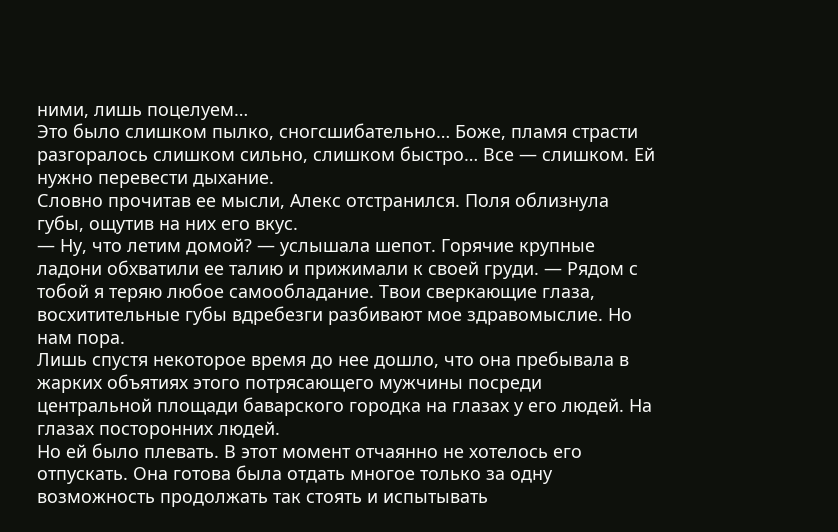ними, лишь поцелуем…
Это было слишком пылко, сногсшибательно… Боже, пламя страсти разгоралось слишком сильно, слишком быстро… Все — слишком. Ей нужно перевести дыхание.
Словно прочитав ее мысли, Алекс отстранился. Поля облизнула губы, ощутив на них его вкус.
— Ну, что летим домой? — услышала шепот. Горячие крупные ладони обхватили ее талию и прижимали к своей груди. — Рядом с тобой я теряю любое самообладание. Твои сверкающие глаза, восхитительные губы вдребезги разбивают мое здравомыслие. Но нам пора.
Лишь спустя некоторое время до нее дошло, что она пребывала в жарких объятиях этого потрясающего мужчины посреди центральной площади баварского городка на глазах у его людей. На глазах посторонних людей.
Но ей было плевать. В этот момент отчаянно не хотелось его отпускать. Она готова была отдать многое только за одну возможность продолжать так стоять и испытывать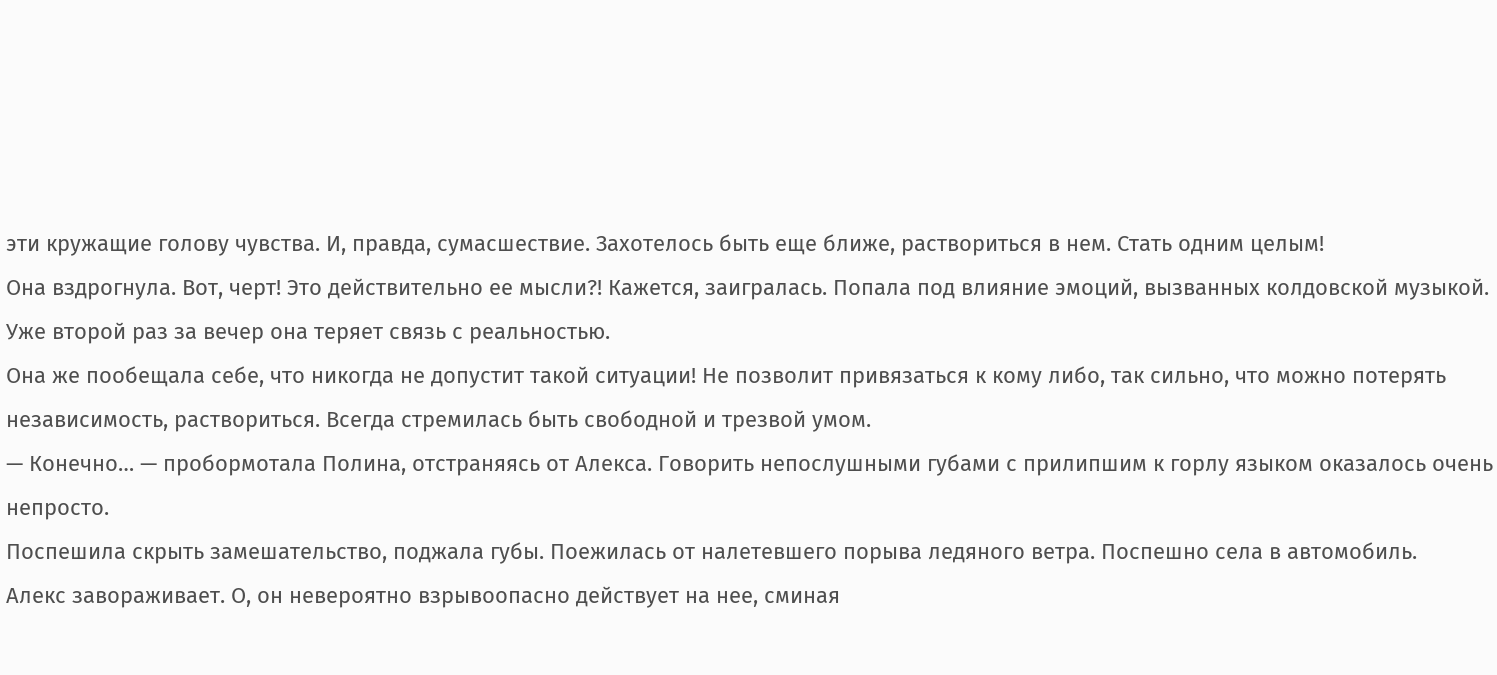эти кружащие голову чувства. И, правда, сумасшествие. Захотелось быть еще ближе, раствориться в нем. Стать одним целым!
Она вздрогнула. Вот, черт! Это действительно ее мысли?! Кажется, заигралась. Попала под влияние эмоций, вызванных колдовской музыкой. Уже второй раз за вечер она теряет связь с реальностью.
Она же пообещала себе, что никогда не допустит такой ситуации! Не позволит привязаться к кому либо, так сильно, что можно потерять независимость, раствориться. Всегда стремилась быть свободной и трезвой умом.
— Конечно… — пробормотала Полина, отстраняясь от Алекса. Говорить непослушными губами с прилипшим к горлу языком оказалось очень непросто.
Поспешила скрыть замешательство, поджала губы. Поежилась от налетевшего порыва ледяного ветра. Поспешно села в автомобиль.
Алекс завораживает. О, он невероятно взрывоопасно действует на нее, сминая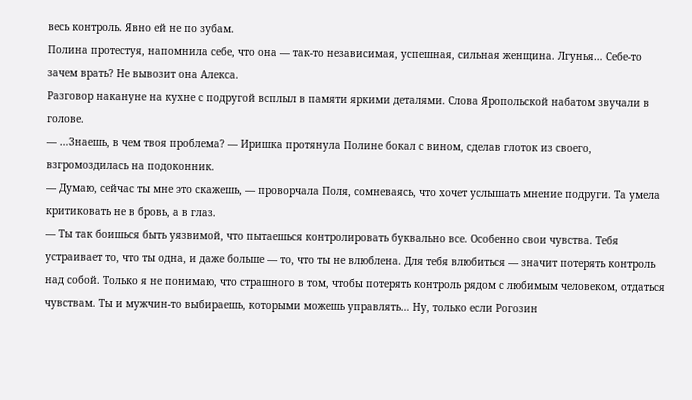весь контроль. Явно ей не по зубам.
Полина протестуя, напомнила себе, что она — так-то независимая, успешная, сильная женщина. Лгунья… Себе-то зачем врать? Не вывозит она Алекса.
Разговор накануне на кухне с подругой всплыл в памяти яркими деталями. Слова Яропольской набатом звучали в голове.
— …Знаешь, в чем твоя проблема? — Иришка протянула Полине бокал с вином, сделав глоток из своего, взгромоздилась на подоконник.
— Думаю, сейчас ты мне это скажешь, — проворчала Поля, сомневаясь, что хочет услышать мнение подруги. Та умела критиковать не в бровь, а в глаз.
— Ты так боишься быть уязвимой, что пытаешься контролировать буквально все. Особенно свои чувства. Тебя устраивает то, что ты одна, и даже больше — то, что ты не влюблена. Для тебя влюбиться — значит потерять контроль над собой. Только я не понимаю, что страшного в том, чтобы потерять контроль рядом с любимым человеком, отдаться чувствам. Ты и мужчин-то выбираешь, которыми можешь управлять… Ну, только если Рогозин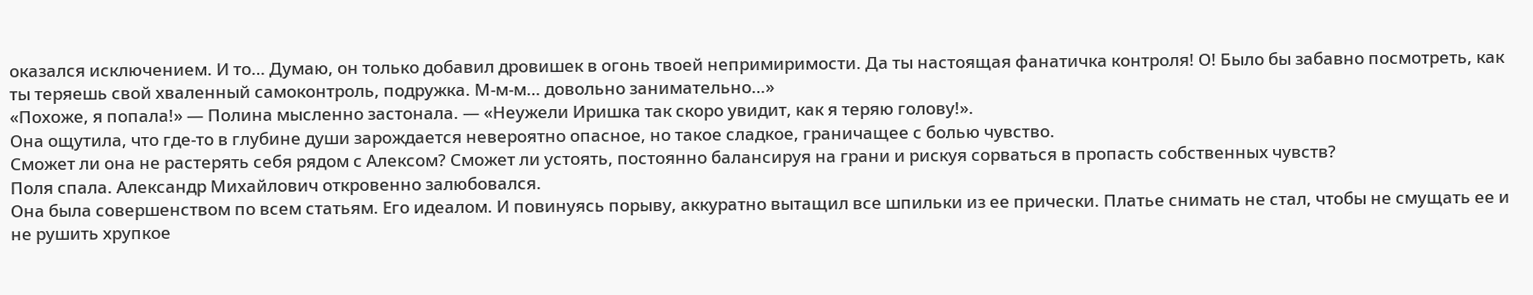оказался исключением. И то… Думаю, он только добавил дровишек в огонь твоей непримиримости. Да ты настоящая фанатичка контроля! О! Было бы забавно посмотреть, как ты теряешь свой хваленный самоконтроль, подружка. М-м-м… довольно занимательно…»
«Похоже, я попала!» — Полина мысленно застонала. — «Неужели Иришка так скоро увидит, как я теряю голову!».
Она ощутила, что где-то в глубине души зарождается невероятно опасное, но такое сладкое, граничащее с болью чувство.
Сможет ли она не растерять себя рядом с Алексом? Сможет ли устоять, постоянно балансируя на грани и рискуя сорваться в пропасть собственных чувств?
Поля спала. Александр Михайлович откровенно залюбовался.
Она была совершенством по всем статьям. Его идеалом. И повинуясь порыву, аккуратно вытащил все шпильки из ее прически. Платье снимать не стал, чтобы не смущать ее и не рушить хрупкое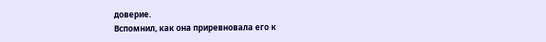доверие.
Вспомнил, как она приревновала его к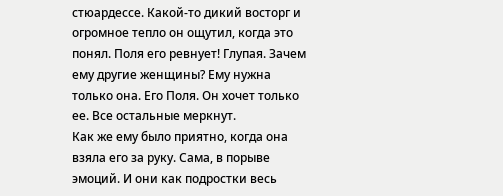стюардессе. Какой-то дикий восторг и огромное тепло он ощутил, когда это понял. Поля его ревнует! Глупая. Зачем ему другие женщины? Ему нужна только она. Его Поля. Он хочет только ее. Все остальные меркнут.
Как же ему было приятно, когда она взяла его за руку. Сама, в порыве эмоций. И они как подростки весь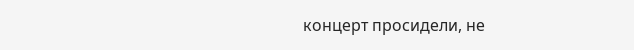концерт просидели, не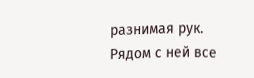разнимая рук. Рядом с ней все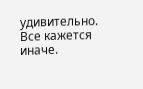удивительно. Все кажется иначе.